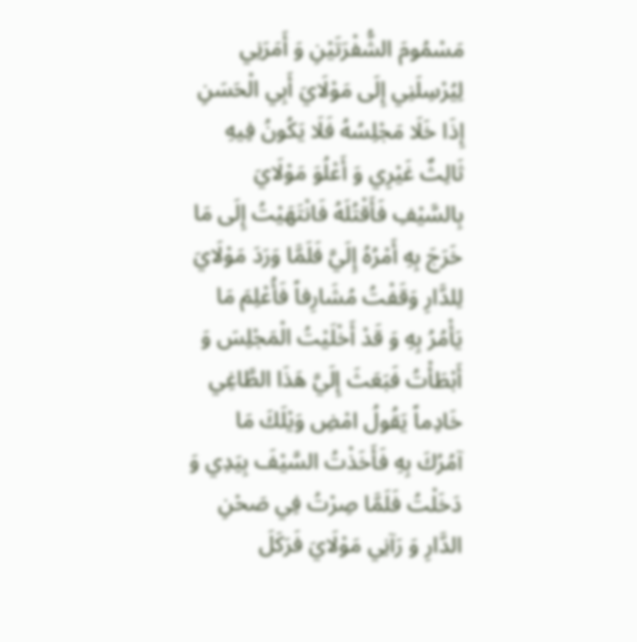مَسْمُومَ الشُّفْرَتَيْنِ وَ أَمَرَنِي لِيُرْسِلَنِي إِلَى مَوْلَايَ أَبِي الْحَسَنِ إِذَا خَلَا مَجْلِسُهُ فَلَا يَكُونُ فِيهِ ثَالِثٌ غَيْرِي وَ أَعْلُوَ مَوْلَايَ بِالسَّيْفِ فَأَقْتُلَهُ فَانْتَهَيْتُ إِلَى مَا خَرَجَ بِهِ أَمْرُهُ إِلَيَّ فَلَمَّا وَرَدَ مَوْلَايَ لِلدَّارِ وَقَفْتُ مُشَارِفاً فَأُعْلِمَ مَا يَأْمُرُ بِهِ وَ قَدْ أَخْلَيْتُ الْمَجْلِسَ وَ أَبْطَأْتُ فَبَعَثَ إِلَيَّ هَذَا الطَّاغِي خَادِماً يَقُولُ امْضِ وَيْلَكَ مَا آمُرُكَ بِهِ فَأَخَذْتُ السَّيْفَ بِيَدِي وَ دَخَلْتُ فَلَمَّا صِرْتُ فِي صَحْنِ الدَّارِ وَ رَآنِي مَوْلَايَ فَرَكَلَ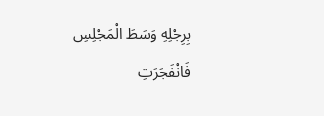بِرِجْلِهِ وَسَطَ الْمَجْلِسِ فَانْفَجَرَتِ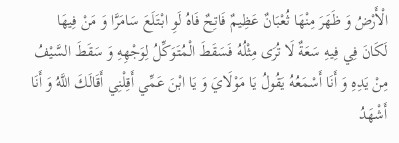الْأَرْضُ وَ ظَهَرَ مِنْهَا ثُعْبَانٌ عَظِيمٌ فَاتِحٌ فَاهُ لَوِ ابْتَلَعَ سَامَرَّا وَ مَنْ فِيهَا لَكَانَ فِي فِيهِ سَعَةٌ لَا تُرَى مِثْلُهُ فَسَقَطَ الْمُتَوَكِّلُ لِوَجْهِهِ وَ سَقَطَ السَّيْفُ مِنْ يَدِهِ وَ أَنَا أَسْمَعُهُ يَقُولُ يَا مَوْلَايَ وَ يَا ابْنَ عَمِّي أَقِلْنِي أَقَالَكَ اللَّهُ وَ أَنَا أَشْهَدُ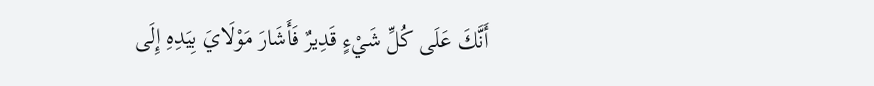أَنَّكَ عَلَى كُلِّ شَيْءٍ قَدِيرٌ فَأَشَارَ مَوْلَايَ بِيَدِهِ إِلَى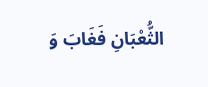الثُّعْبَانِ فَغَابَ وَ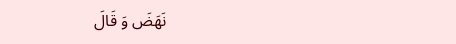نَهَضَ وَ قَالَ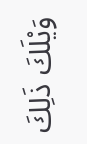وَيْلَكَ ذَلِكَ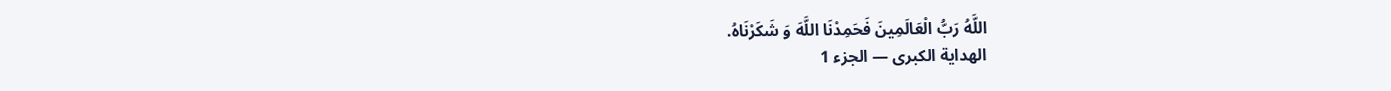اللَّهُ رَبُّ الْعَالَمِينَ فَحَمِدْنَا اللَّهَ وَ شَكَرْنَاهُ.
الهداية الكبرى — الجزء 1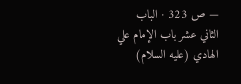— ص 323 · الباب الثاني عشر باب الإمام علي الهادي (عليه السلام)